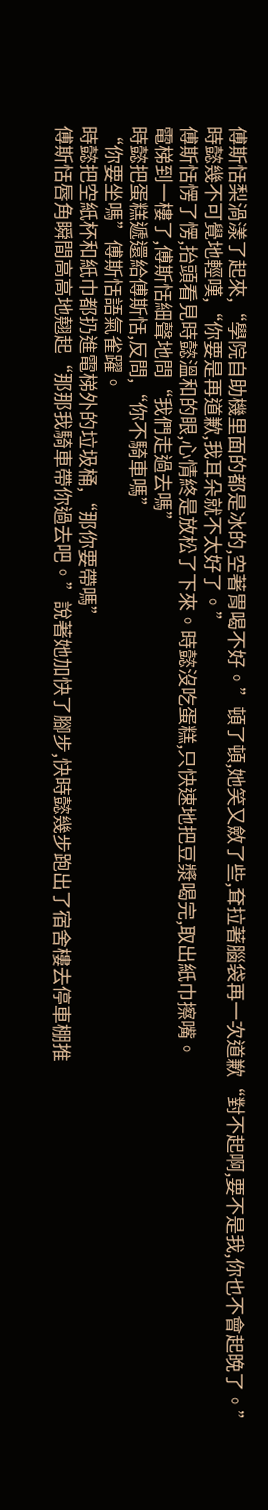傅斯恬梨渦漾了起來,“學院自助機里面的都是冰的,空著胃喝不好。”頓了頓,她笑又斂了些,耷拉著腦袋再一次道歉“對不起啊,要不是我,你也不會起晚了。”
時懿幾不可覺地輕嘆,“你要是再道歉,我耳朵就不太好了。”
傅斯恬愣了愣,抬頭看見時懿溫和的眼,心情終是放松了下來。時懿沒吃蛋糕,只快速地把豆漿喝完,取出紙巾擦嘴。
電梯到一樓了,傅斯恬細聲地問“我們走過去嗎”
時懿把蛋糕遞還給傅斯恬,反問,“你不騎車嗎”
“你要坐嗎”傅斯恬語氣雀躍。
時懿把空紙杯和紙巾都扔進電梯外的垃圾桶,“那你要帶嗎”
傅斯恬唇角瞬間高高地翹起“那那我騎車帶你過去吧。”說著她加快了腳步,快時懿幾步跑出了宿舍樓去停車棚推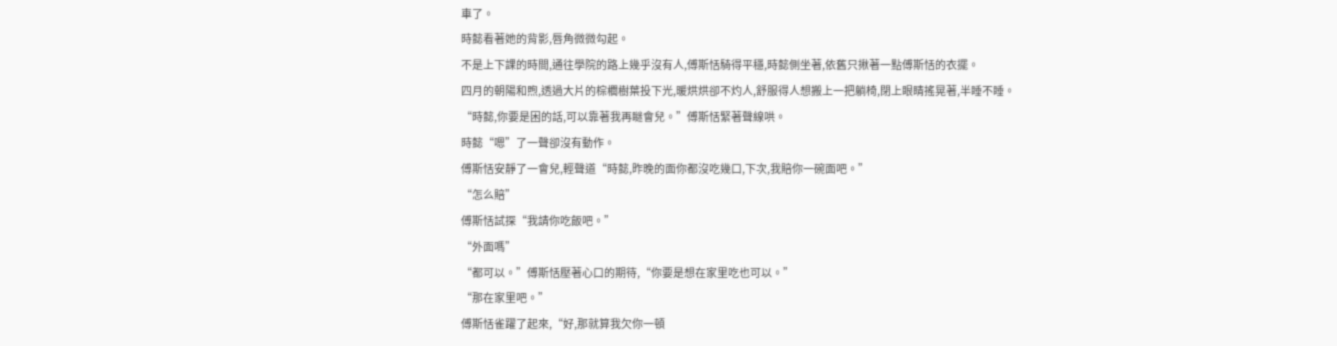車了。
時懿看著她的背影,唇角微微勾起。
不是上下課的時間,通往學院的路上幾乎沒有人,傅斯恬騎得平穩,時懿側坐著,依舊只揪著一點傅斯恬的衣擺。
四月的朝陽和煦,透過大片的棕櫚樹葉投下光,暖烘烘卻不灼人,舒服得人想搬上一把躺椅,閉上眼睛搖晃著,半睡不睡。
“時懿,你要是困的話,可以靠著我再瞇會兒。”傅斯恬緊著聲線哄。
時懿“嗯”了一聲卻沒有動作。
傅斯恬安靜了一會兒,輕聲道“時懿,昨晚的面你都沒吃幾口,下次,我賠你一碗面吧。”
“怎么賠”
傅斯恬試探“我請你吃飯吧。”
“外面嗎”
“都可以。”傅斯恬壓著心口的期待,“你要是想在家里吃也可以。”
“那在家里吧。”
傅斯恬雀躍了起來,“好,那就算我欠你一頓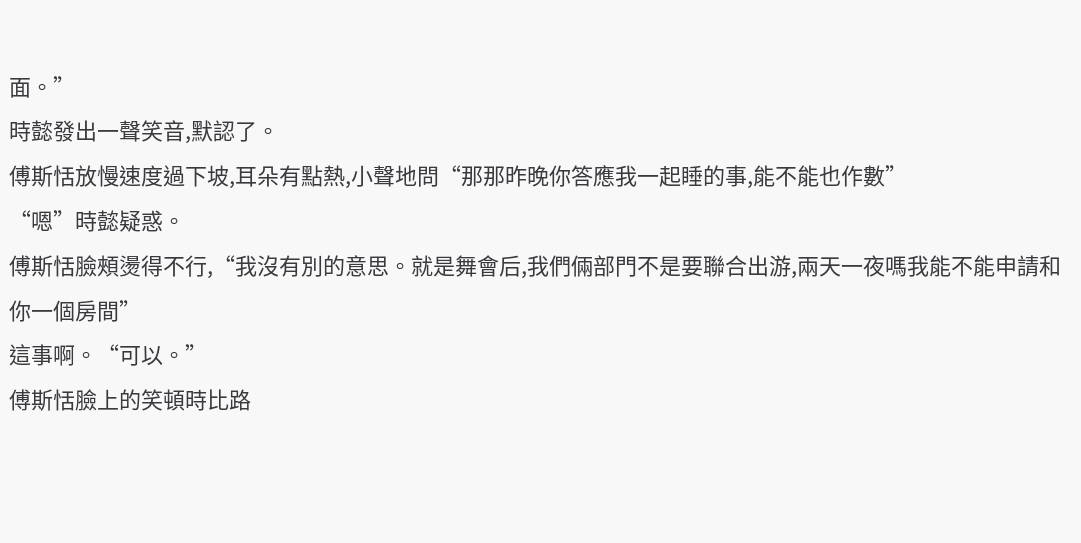面。”
時懿發出一聲笑音,默認了。
傅斯恬放慢速度過下坡,耳朵有點熱,小聲地問“那那昨晚你答應我一起睡的事,能不能也作數”
“嗯”時懿疑惑。
傅斯恬臉頰燙得不行,“我沒有別的意思。就是舞會后,我們倆部門不是要聯合出游,兩天一夜嗎我能不能申請和你一個房間”
這事啊。“可以。”
傅斯恬臉上的笑頓時比路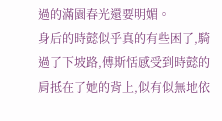過的滿園春光還要明媚。
身后的時懿似乎真的有些困了,騎過了下坡路,傅斯恬感受到時懿的肩抵在了她的背上,似有似無地依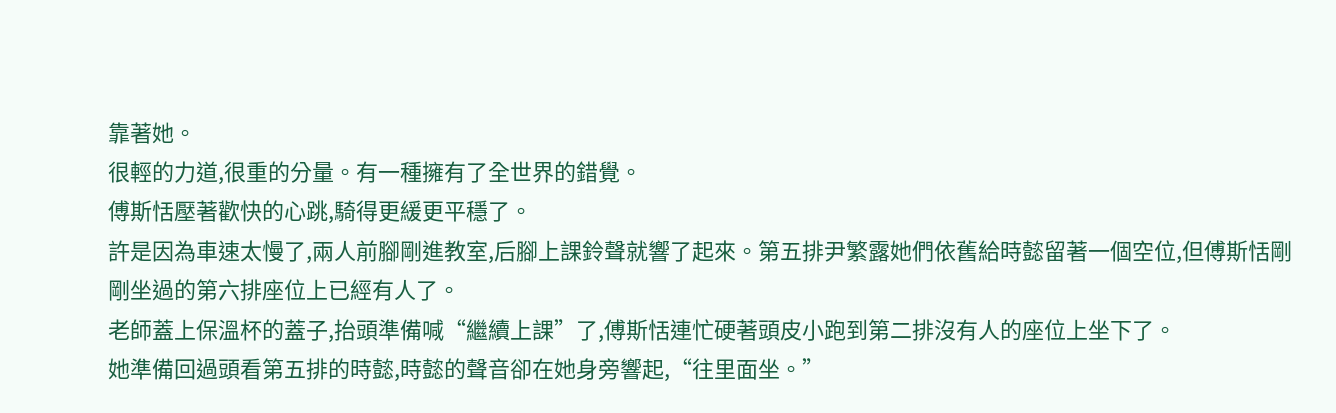靠著她。
很輕的力道,很重的分量。有一種擁有了全世界的錯覺。
傅斯恬壓著歡快的心跳,騎得更緩更平穩了。
許是因為車速太慢了,兩人前腳剛進教室,后腳上課鈴聲就響了起來。第五排尹繁露她們依舊給時懿留著一個空位,但傅斯恬剛剛坐過的第六排座位上已經有人了。
老師蓋上保溫杯的蓋子,抬頭準備喊“繼續上課”了,傅斯恬連忙硬著頭皮小跑到第二排沒有人的座位上坐下了。
她準備回過頭看第五排的時懿,時懿的聲音卻在她身旁響起,“往里面坐。”